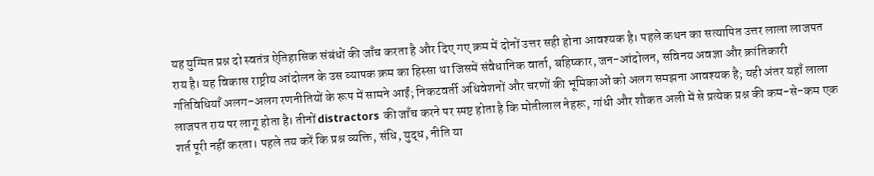यह युग्मित प्रश्न दो स्वतंत्र ऐतिहासिक संबंधों की जाँच करता है और दिए गए क्रम में दोनों उत्तर सही होना आवश्यक है। पहले कथन का सत्यापित उत्तर लाला लाजपत राय है। यह विकास राष्ट्रीय आंदोलन के उस व्यापक क्रम का हिस्सा था जिसमें संवैधानिक वार्ता, बहिष्कार, जन-आंदोलन, सविनय अवज्ञा और क्रांतिकारी गतिविधियाँ अलग-अलग रणनीतियों के रूप में सामने आईं; निकटवर्ती अधिवेशनों और चरणों की भूमिकाओं को अलग समझना आवश्यक है; यही अंतर यहाँ लाला लाजपत राय पर लागू होता है। तीनों distractors की जाँच करने पर स्पष्ट होता है कि मोतीलाल नेहरू, गांधी और शौकत अली में से प्रत्येक प्रश्न की कम-से-कम एक शर्त पूरी नहीं करता। पहले तय करें कि प्रश्न व्यक्ति, संधि, युद्ध, नीति या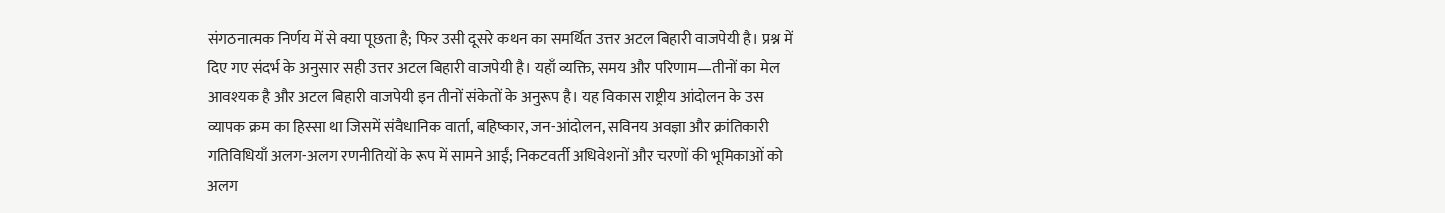संगठनात्मक निर्णय में से क्या पूछता है; फिर उसी दूसरे कथन का समर्थित उत्तर अटल बिहारी वाजपेयी है। प्रश्न में दिए गए संदर्भ के अनुसार सही उत्तर अटल बिहारी वाजपेयी है। यहाँ व्यक्ति, समय और परिणाम—तीनों का मेल आवश्यक है और अटल बिहारी वाजपेयी इन तीनों संकेतों के अनुरूप है। यह विकास राष्ट्रीय आंदोलन के उस व्यापक क्रम का हिस्सा था जिसमें संवैधानिक वार्ता, बहिष्कार, जन-आंदोलन, सविनय अवज्ञा और क्रांतिकारी गतिविधियाँ अलग-अलग रणनीतियों के रूप में सामने आईं; निकटवर्ती अधिवेशनों और चरणों की भूमिकाओं को अलग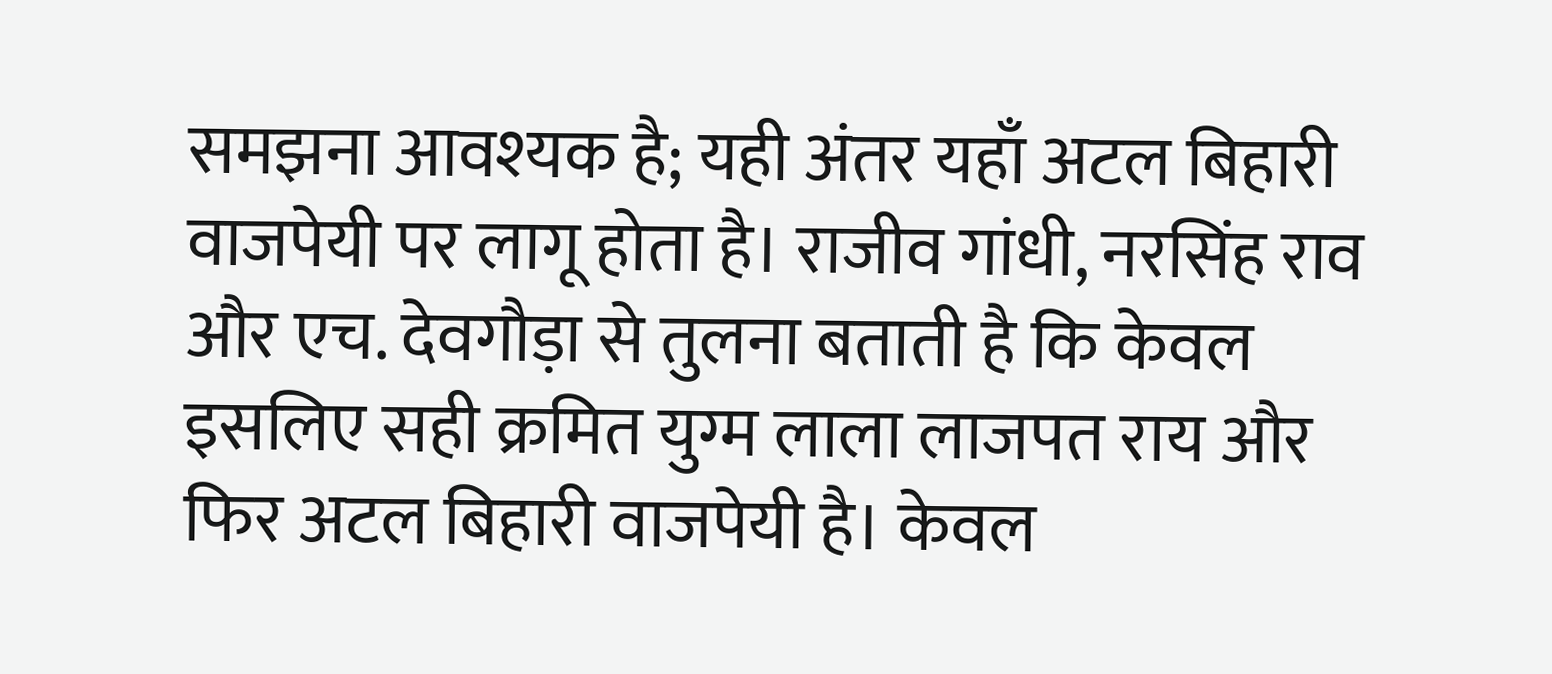समझना आवश्यक है; यही अंतर यहाँ अटल बिहारी वाजपेयी पर लागू होता है। राजीव गांधी, नरसिंह राव और एच. देवगौड़ा से तुलना बताती है कि केवल इसलिए सही क्रमित युग्म लाला लाजपत राय और फिर अटल बिहारी वाजपेयी है। केवल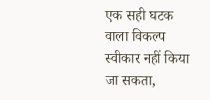एक सही घटक वाला विकल्प स्वीकार नहीं किया जा सकता,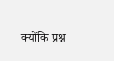क्योंकि प्रश्न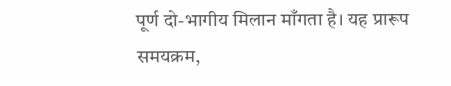पूर्ण दो-भागीय मिलान माँगता है। यह प्रारूप समयक्रम,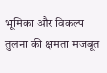भूमिका और विकल्प तुलना की क्षमता मजबूत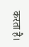करता है।